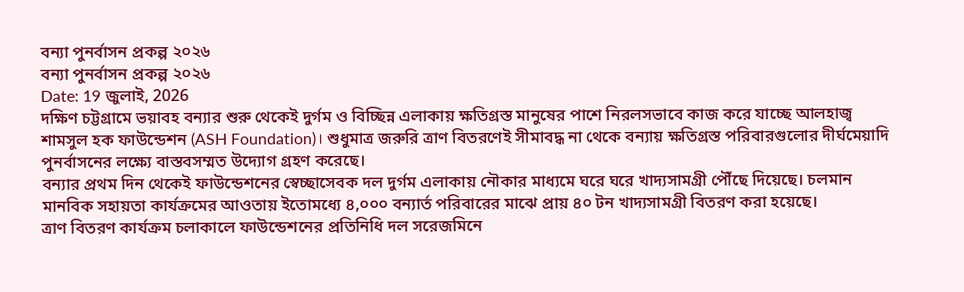বন্যা পুনর্বাসন প্রকল্প ২০২৬
বন্যা পুনর্বাসন প্রকল্প ২০২৬
Date: 19 জুলাই, 2026
দক্ষিণ চট্টগ্রামে ভয়াবহ বন্যার শুরু থেকেই দুর্গম ও বিচ্ছিন্ন এলাকায় ক্ষতিগ্রস্ত মানুষের পাশে নিরলসভাবে কাজ করে যাচ্ছে আলহাজ্ব শামসুল হক ফাউন্ডেশন (ASH Foundation)। শুধুমাত্র জরুরি ত্রাণ বিতরণেই সীমাবদ্ধ না থেকে বন্যায় ক্ষতিগ্রস্ত পরিবারগুলোর দীর্ঘমেয়াদি পুনর্বাসনের লক্ষ্যে বাস্তবসম্মত উদ্যোগ গ্রহণ করেছে।
বন্যার প্রথম দিন থেকেই ফাউন্ডেশনের স্বেচ্ছাসেবক দল দুর্গম এলাকায় নৌকার মাধ্যমে ঘরে ঘরে খাদ্যসামগ্রী পৌঁছে দিয়েছে। চলমান মানবিক সহায়তা কার্যক্রমের আওতায় ইতোমধ্যে ৪,০০০ বন্যার্ত পরিবারের মাঝে প্রায় ৪০ টন খাদ্যসামগ্রী বিতরণ করা হয়েছে।
ত্রাণ বিতরণ কার্যক্রম চলাকালে ফাউন্ডেশনের প্রতিনিধি দল সরেজমিনে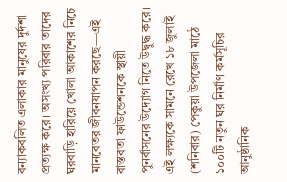বন্যাকবলিত এলাকার মানুষের দুর্দশা প্রত্যক্ষ করে। অসংখ্য পরিবার তাদের ঘরবাড়ি হারিয়ে খোলা আকাশের নিচে মানবেতর জীবনযাপন করছে—এই বাস্তবতা ফাউন্ডেশনকে স্থায়ী পুনর্বাসনের উদ্যোগ নিতে উদ্বুদ্ধ করে।
এই লক্ষ্যকে সামনে রেখে ১৮ জুলাই (শনিবার) পেকুয়া উপজেলা মাঠে ১০০টি নতুন ঘর নির্মাণ কর্মসূচির আনুষ্ঠানিক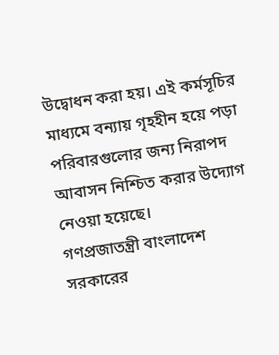উদ্বোধন করা হয়। এই কর্মসূচির মাধ্যমে বন্যায় গৃহহীন হয়ে পড়া পরিবারগুলোর জন্য নিরাপদ আবাসন নিশ্চিত করার উদ্যোগ নেওয়া হয়েছে।
গণপ্রজাতন্ত্রী বাংলাদেশ সরকারের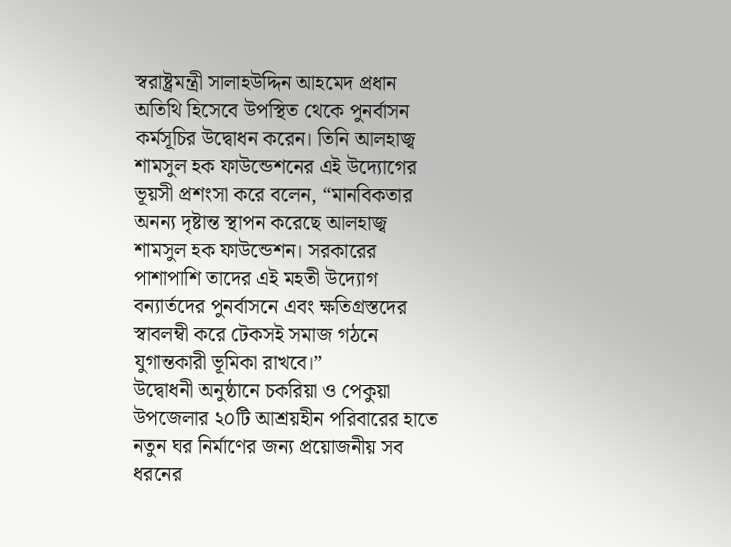স্বরাষ্ট্রমন্ত্রী সালাহউদ্দিন আহমেদ প্রধান অতিথি হিসেবে উপস্থিত থেকে পুনর্বাসন কর্মসূচির উদ্বোধন করেন। তিনি আলহাজ্ব শামসুল হক ফাউন্ডেশনের এই উদ্যোগের ভূয়সী প্রশংসা করে বলেন, “মানবিকতার অনন্য দৃষ্টান্ত স্থাপন করেছে আলহাজ্ব শামসুল হক ফাউন্ডেশন। সরকারের পাশাপাশি তাদের এই মহতী উদ্যোগ বন্যার্তদের পুনর্বাসনে এবং ক্ষতিগ্রস্তদের স্বাবলম্বী করে টেকসই সমাজ গঠনে যুগান্তকারী ভূমিকা রাখবে।”
উদ্বোধনী অনুষ্ঠানে চকরিয়া ও পেকুয়া উপজেলার ২০টি আশ্রয়হীন পরিবারের হাতে নতুন ঘর নির্মাণের জন্য প্রয়োজনীয় সব ধরনের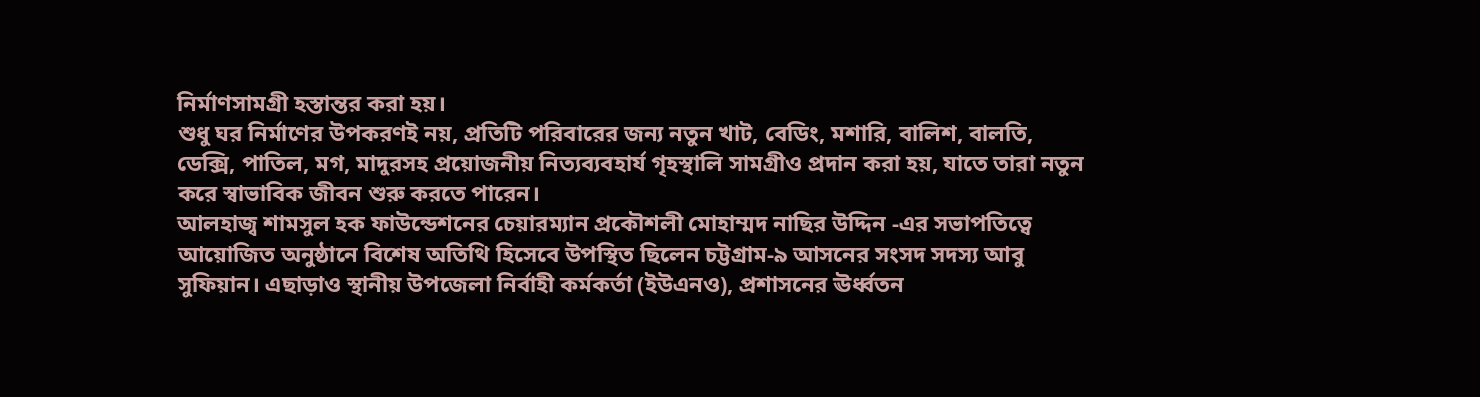নির্মাণসামগ্রী হস্তান্তর করা হয়।
শুধু ঘর নির্মাণের উপকরণই নয়, প্রতিটি পরিবারের জন্য নতুন খাট, বেডিং, মশারি, বালিশ, বালতি, ডেক্সি, পাতিল, মগ, মাদুরসহ প্রয়োজনীয় নিত্যব্যবহার্য গৃহস্থালি সামগ্রীও প্রদান করা হয়, যাতে তারা নতুন করে স্বাভাবিক জীবন শুরু করতে পারেন।
আলহাজ্ব শামসুল হক ফাউন্ডেশনের চেয়ারম্যান প্রকৌশলী মোহাম্মদ নাছির উদ্দিন -এর সভাপতিত্বে আয়োজিত অনুষ্ঠানে বিশেষ অতিথি হিসেবে উপস্থিত ছিলেন চট্টগ্রাম-৯ আসনের সংসদ সদস্য আবু সুফিয়ান। এছাড়াও স্থানীয় উপজেলা নির্বাহী কর্মকর্তা (ইউএনও), প্রশাসনের ঊর্ধ্বতন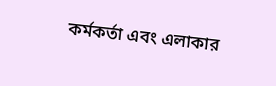কর্মকর্তা এবং এলাকার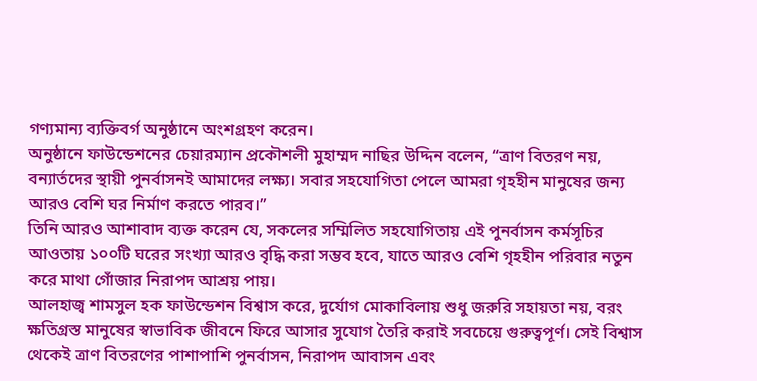গণ্যমান্য ব্যক্তিবর্গ অনুষ্ঠানে অংশগ্রহণ করেন।
অনুষ্ঠানে ফাউন্ডেশনের চেয়ারম্যান প্রকৌশলী মুহাম্মদ নাছির উদ্দিন বলেন, “ত্রাণ বিতরণ নয়, বন্যার্তদের স্থায়ী পুনর্বাসনই আমাদের লক্ষ্য। সবার সহযোগিতা পেলে আমরা গৃহহীন মানুষের জন্য আরও বেশি ঘর নির্মাণ করতে পারব।”
তিনি আরও আশাবাদ ব্যক্ত করেন যে, সকলের সম্মিলিত সহযোগিতায় এই পুনর্বাসন কর্মসূচির আওতায় ১০০টি ঘরের সংখ্যা আরও বৃদ্ধি করা সম্ভব হবে, যাতে আরও বেশি গৃহহীন পরিবার নতুন করে মাথা গোঁজার নিরাপদ আশ্রয় পায়।
আলহাজ্ব শামসুল হক ফাউন্ডেশন বিশ্বাস করে, দুর্যোগ মোকাবিলায় শুধু জরুরি সহায়তা নয়, বরং ক্ষতিগ্রস্ত মানুষের স্বাভাবিক জীবনে ফিরে আসার সুযোগ তৈরি করাই সবচেয়ে গুরুত্বপূর্ণ। সেই বিশ্বাস থেকেই ত্রাণ বিতরণের পাশাপাশি পুনর্বাসন, নিরাপদ আবাসন এবং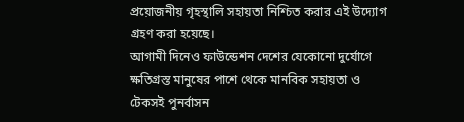প্রয়োজনীয় গৃহস্থালি সহায়তা নিশ্চিত করার এই উদ্যোগ গ্রহণ করা হয়েছে।
আগামী দিনেও ফাউন্ডেশন দেশের যেকোনো দুর্যোগে ক্ষতিগ্রস্ত মানুষের পাশে থেকে মানবিক সহায়তা ও টেকসই পুনর্বাসন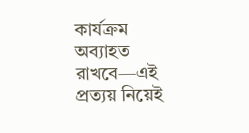কার্যক্রম অব্যাহত রাখবে—এই প্রত্যয় নিয়েই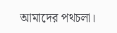আমাদের পথচলা।